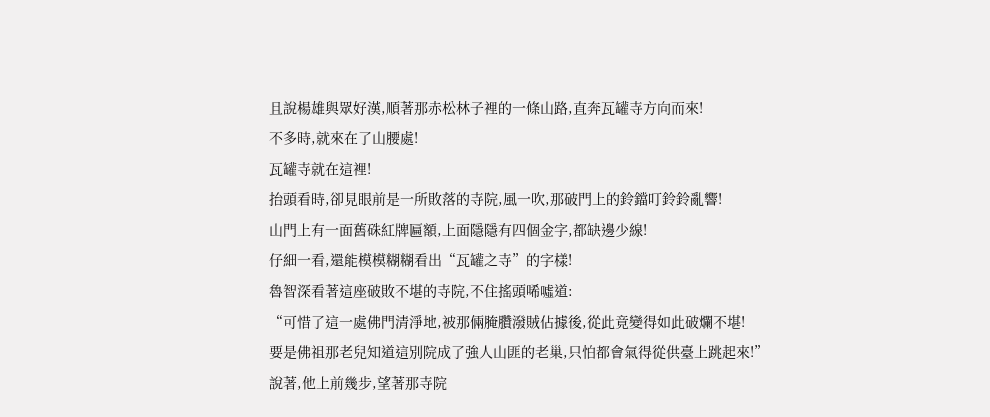且說楊雄與眾好漢,順著那赤松林子裡的一條山路,直奔瓦罐寺方向而來!
不多時,就來在了山腰處!
瓦罐寺就在這裡!
抬頭看時,卻見眼前是一所敗落的寺院,風一吹,那破門上的鈴鐺叮鈴鈴亂響!
山門上有一面舊硃紅牌匾額,上面隱隱有四個金字,都缺邊少線!
仔細一看,還能模模糊糊看出“瓦罐之寺”的字樣!
魯智深看著這座破敗不堪的寺院,不住搖頭唏噓道:
“可惜了這一處佛門清淨地,被那倆腌臢潑賊佔據後,從此竟變得如此破爛不堪!
要是佛祖那老兒知道這別院成了強人山匪的老巢,只怕都會氣得從供臺上跳起來!”
說著,他上前幾步,望著那寺院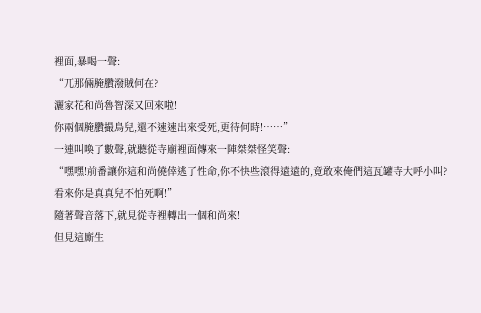裡面,暴喝一聲:
“兀那倆腌臢潑賊何在?
灑家花和尚魯智深又回來啦!
你兩個腌臢撮鳥兒,還不速速出來受死,更待何時!……”
一連叫喚了數聲,就聽從寺廟裡面傳來一陣桀桀怪笑聲:
“嘿嘿!前番讓你這和尚僥倖逃了性命,你不快些滾得遠遠的,竟敢來俺們這瓦罐寺大呼小叫?
看來你是真真兒不怕死啊!”
隨著聲音落下,就見從寺裡轉出一個和尚來!
但見這廝生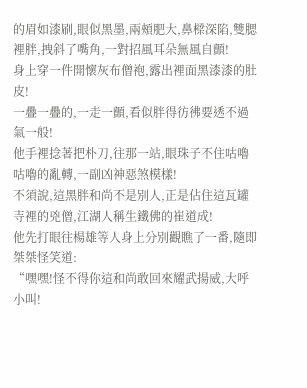的眉如漆刷,眼似黑墨,兩頰肥大,鼻樑深陷,雙腮裡胖,拽斜了嘴角,一對招風耳朵無風自顫!
身上穿一件開懷灰布僧袍,露出裡面黑漆漆的肚皮!
一疊一疊的,一走一顫,看似胖得彷彿要透不過氣一般!
他手裡捻著把朴刀,往那一站,眼珠子不住咕嚕咕嚕的亂轉,一副凶神惡煞模樣!
不須說,這黑胖和尚不是別人,正是佔住這瓦罐寺裡的兇僧,江湖人稱生鐵佛的崔道成!
他先打眼往楊雄等人身上分別觀瞧了一番,隨即桀桀怪笑道:
“嘿嘿!怪不得你這和尚敢回來耀武揚威,大呼小叫!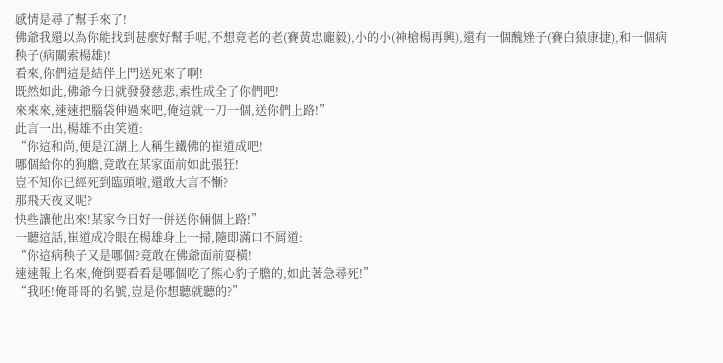感情是尋了幫手來了!
佛爺我還以為你能找到甚麼好幫手呢,不想竟老的老(賽黃忠龐毅),小的小(神槍楊再興),還有一個醜矬子(賽白猿康捷),和一個病秧子(病關索楊雄)!
看來,你們這是結伴上門送死來了啊!
既然如此,佛爺今日就發發慈悲,索性成全了你們吧!
來來來,速速把腦袋伸過來吧,俺這就一刀一個,送你們上路!”
此言一出,楊雄不由笑道:
“你這和尚,便是江湖上人稱生鐵佛的崔道成吧!
哪個給你的狗膽,竟敢在某家面前如此張狂!
豈不知你已經死到臨頭啦,還敢大言不慚?
那飛天夜叉呢?
快些讓他出來!某家今日好一併送你倆個上路!”
一聽這話,崔道成冷眼在楊雄身上一掃,隨即滿口不屑道:
“你這病秧子又是哪個?竟敢在佛爺面前耍橫!
速速報上名來,俺倒要看看是哪個吃了熊心豹子膽的,如此著急尋死!”
“我呸!俺哥哥的名號,豈是你想聽就聽的?”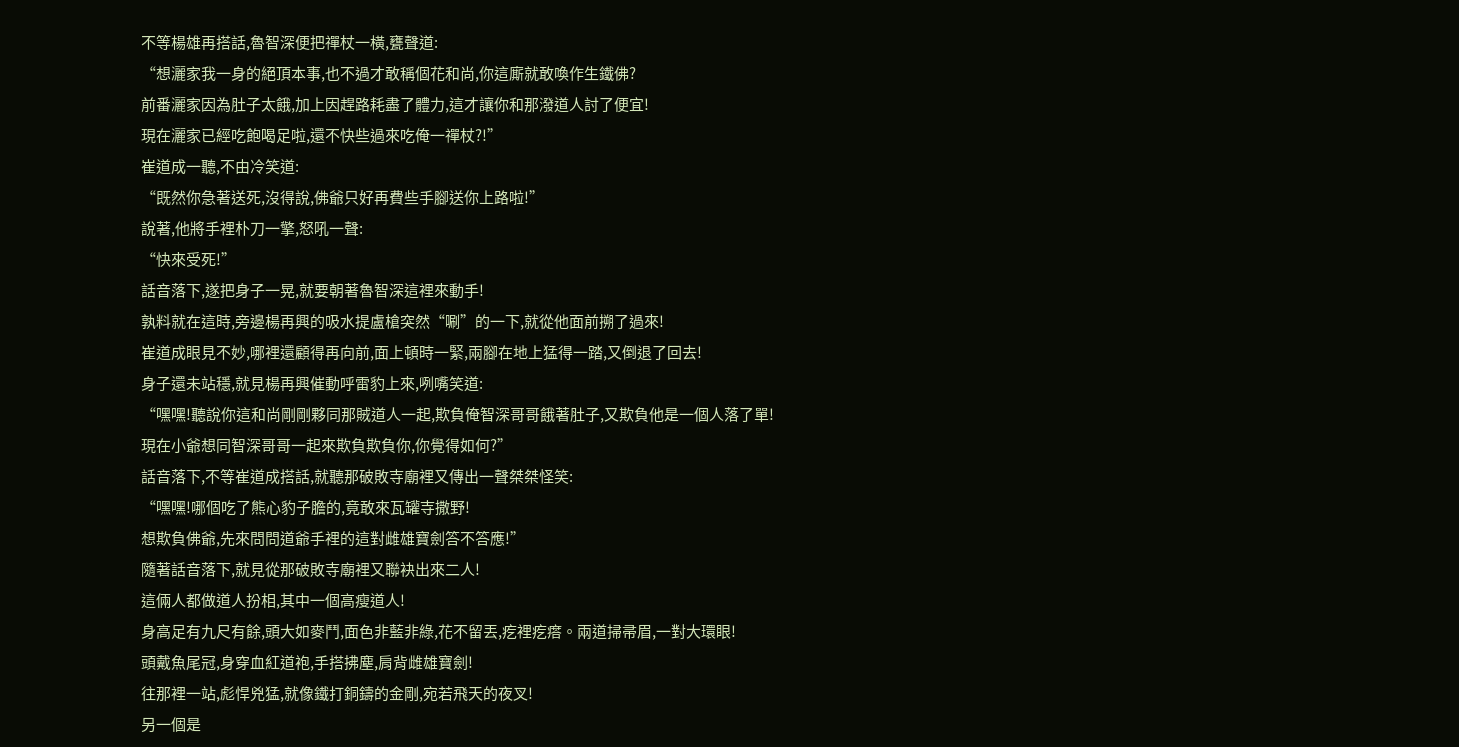不等楊雄再搭話,魯智深便把禪杖一橫,甕聲道:
“想灑家我一身的絕頂本事,也不過才敢稱個花和尚,你這廝就敢喚作生鐵佛?
前番灑家因為肚子太餓,加上因趕路耗盡了體力,這才讓你和那潑道人討了便宜!
現在灑家已經吃飽喝足啦,還不快些過來吃俺一禪杖?!”
崔道成一聽,不由冷笑道:
“既然你急著送死,沒得說,佛爺只好再費些手腳送你上路啦!”
說著,他將手裡朴刀一擎,怒吼一聲:
“快來受死!”
話音落下,遂把身子一晃,就要朝著魯智深這裡來動手!
孰料就在這時,旁邊楊再興的吸水提盧槍突然“唰”的一下,就從他面前搠了過來!
崔道成眼見不妙,哪裡還顧得再向前,面上頓時一緊,兩腳在地上猛得一踏,又倒退了回去!
身子還未站穩,就見楊再興催動呼雷豹上來,咧嘴笑道:
“嘿嘿!聽說你這和尚剛剛夥同那賊道人一起,欺負俺智深哥哥餓著肚子,又欺負他是一個人落了單!
現在小爺想同智深哥哥一起來欺負欺負你,你覺得如何?”
話音落下,不等崔道成搭話,就聽那破敗寺廟裡又傳出一聲桀桀怪笑:
“嘿嘿!哪個吃了熊心豹子膽的,竟敢來瓦罐寺撒野!
想欺負佛爺,先來問問道爺手裡的這對雌雄寶劍答不答應!”
隨著話音落下,就見從那破敗寺廟裡又聯袂出來二人!
這倆人都做道人扮相,其中一個高瘦道人!
身高足有九尺有餘,頭大如麥鬥,面色非藍非綠,花不留丟,疙裡疙瘩。兩道掃帚眉,一對大環眼!
頭戴魚尾冠,身穿血紅道袍,手搭拂塵,肩背雌雄寶劍!
往那裡一站,彪悍兇猛,就像鐵打銅鑄的金剛,宛若飛天的夜叉!
另一個是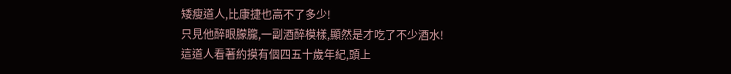矮瘦道人,比康捷也高不了多少!
只見他醉眼朦朧,一副酒醉模樣,顯然是才吃了不少酒水!
這道人看著約摸有個四五十歲年紀,頭上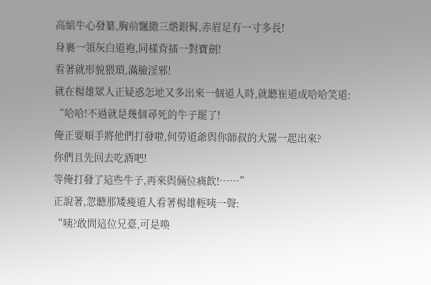高綰牛心發纂,胸前飄撒三綹銀髯,赤眉足有一寸多長!
身裹一領灰白道袍,同樣背插一對寶劍!
看著就形貌猥瑣,滿臉淫邪!
就在楊雄眾人正疑惑怎地又多出來一個道人時,就聽崔道成哈哈笑道:
“哈哈!不過就是幾個尋死的牛子罷了!
俺正要順手將他們打發啦,何勞道爺與你師叔的大駕一起出來?
你們且先回去吃酒吧!
等俺打發了這些牛子,再來與倆位痛飲!……”
正說著,忽聽那矮瘦道人看著楊雄輕咦一聲:
“咦?敢問這位兄臺,可是喚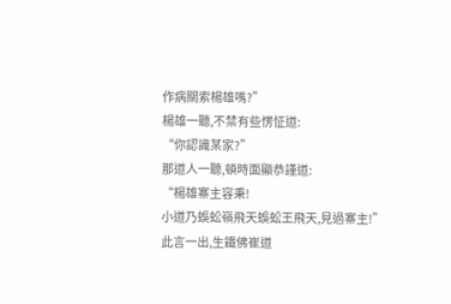作病關索楊雄嗎?”
楊雄一聽,不禁有些愣怔道:
“你認識某家?”
那道人一聽,頓時面顯恭謹道:
“楊雄寨主容秉!
小道乃蜈蚣嶺飛天蜈蚣王飛天,見過寨主!”
此言一出,生鐵佛崔道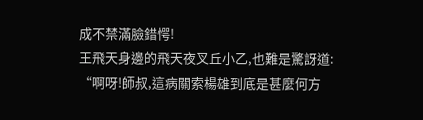成不禁滿臉錯愕!
王飛天身邊的飛天夜叉丘小乙,也難是驚訝道:
“啊呀!師叔,這病關索楊雄到底是甚麼何方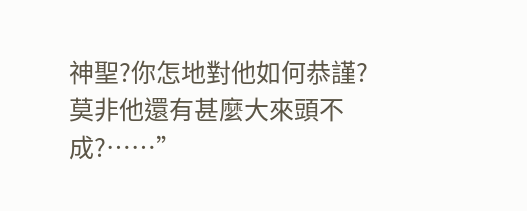神聖?你怎地對他如何恭謹?
莫非他還有甚麼大來頭不成?……”